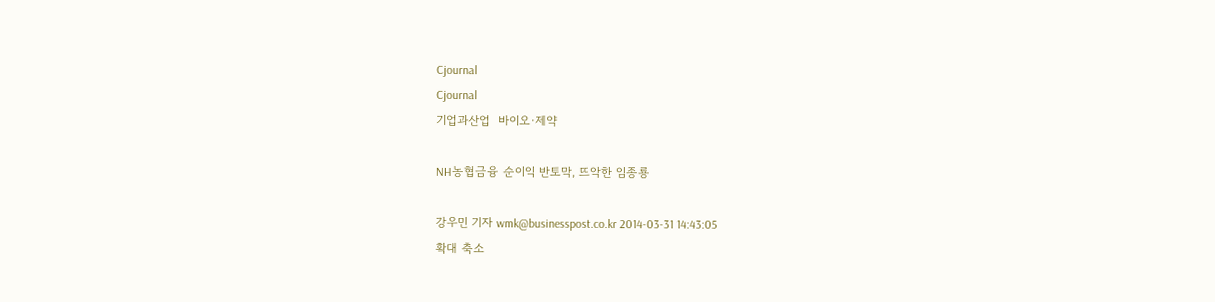Cjournal
Cjournal
기업과산업  바이오·제약

NH농협금융 순이익 반토막, 뜨악한 임종룡

강우민 기자 wmk@businesspost.co.kr 2014-03-31 14:43:05
확대 축소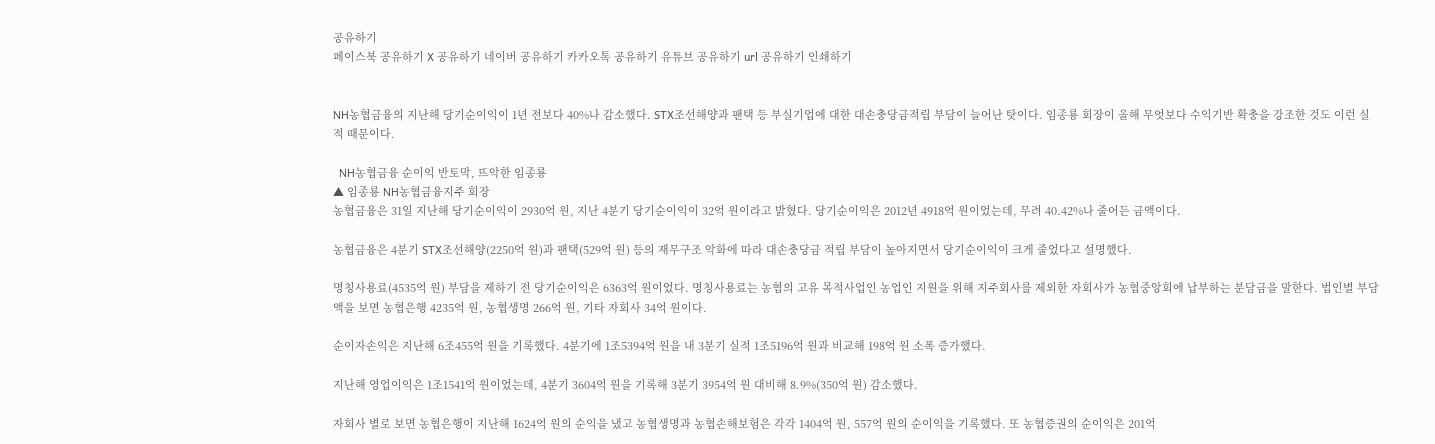공유하기
페이스북 공유하기 X 공유하기 네이버 공유하기 카카오톡 공유하기 유튜브 공유하기 url 공유하기 인쇄하기


NH농협금융의 지난해 당기순이익이 1년 전보다 40%나 감소했다. STX조선해양과 팬택 등 부실기업에 대한 대손충당금적립 부담이 늘어난 탓이다. 임종룡 회장이 올해 무엇보다 수익기반 확충을 강조한 것도 이런 실적 때문이다.

  NH농협금융 순이익 반토막, 뜨악한 임종룡
▲ 임종룡 NH농협금융지주 회장
농협금융은 31일 지난해 당기순이익이 2930억 원, 지난 4분기 당기순이익이 32억 원이라고 밝혔다. 당기순이익은 2012년 4918억 원이었는데, 무려 40.42%나 줄어든 금액이다.

농협금융은 4분기 STX조선해양(2250억 원)과 팬택(529억 원) 등의 재무구조 악화에 따라 대손충당금 적립 부담이 높아지면서 당기순이익이 크게 줄었다고 설명했다.

명칭사용료(4535억 원) 부담을 제하기 전 당기순이익은 6363억 원이었다. 명칭사용료는 농협의 고유 목적사업인 농업인 지원을 위해 지주회사를 제외한 자회사가 농협중앙회에 납부하는 분담금을 말한다. 법인별 부담액을 보면 농협은행 4235억 원, 농협생명 266억 원, 기타 자회사 34억 원이다.

순이자손익은 지난해 6조455억 원을 기록했다. 4분기에 1조5394억 원을 내 3분기 실적 1조5196억 원과 비교해 198억 원 소폭 증가했다.

지난해 영업이익은 1조1541억 원이었는데, 4분기 3604억 원을 기록해 3분기 3954억 원 대비해 8.9%(350억 원) 감소했다.

자회사 별로 보면 농협은행이 지난해 1624억 원의 순익을 냈고 농협생명과 농협손해보험은 각각 1404억 원, 557억 원의 순이익을 기록했다. 또 농협증권의 순이익은 201억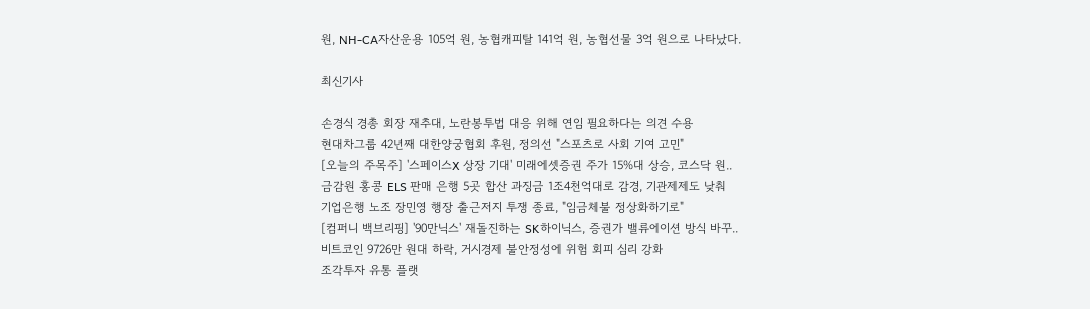원, NH-CA자산운용 105억 원, 농협캐피탈 141억 원, 농협선물 3억 원으로 나타났다.

최신기사

손경식 경총 회장 재추대, 노란봉투법 대응 위해 연임 필요하다는 의견 수용
현대차그룹 42년째 대한양궁협회 후원, 정의선 "스포츠로 사회 기여 고민"
[오늘의 주목주] '스페이스X 상장 기대' 미래에셋증권 주가 15%대 상승, 코스닥 원..
금감원 홍콩 ELS 판매 은행 5곳 합산 과징금 1조4천억대로 감경, 기관제제도 낮춰
기업은행 노조 장민영 행장 출근저지 투쟁 종료, "임금체불 정상화하기로"
[컴퍼니 백브리핑] '90만닉스' 재돌진하는 SK하이닉스, 증권가 밸류에이션 방식 바꾸..
비트코인 9726만 원대 하락, 거시경제 불안정성에 위험 회피 심리 강화
조각투자 유통 플랫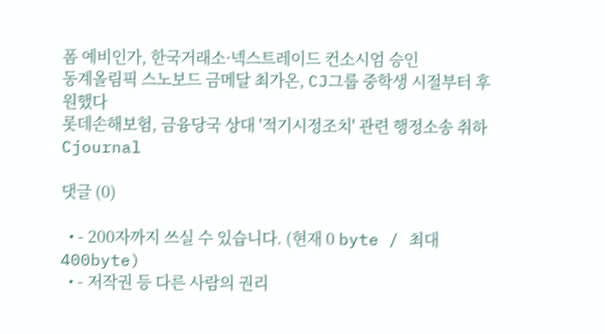폼 예비인가, 한국거래소·넥스트레이드 컨소시엄 승인
동계올림픽 스노보드 금메달 최가온, CJ그룹 중학생 시절부터 후원했다
롯데손해보험, 금융당국 상대 '적기시정조치' 관련 행정소송 취하
Cjournal

댓글 (0)

  • - 200자까지 쓰실 수 있습니다. (현재 0 byte / 최대 400byte)
  • - 저작권 등 다른 사람의 권리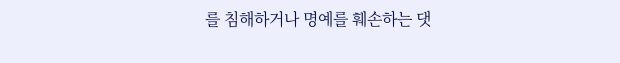를 침해하거나 명예를 훼손하는 댓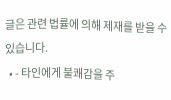글은 관련 법률에 의해 제재를 받을 수 있습니다.
  • - 타인에게 불쾌감을 주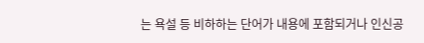는 욕설 등 비하하는 단어가 내용에 포함되거나 인신공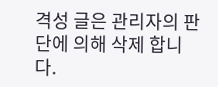격성 글은 관리자의 판단에 의해 삭제 합니다.